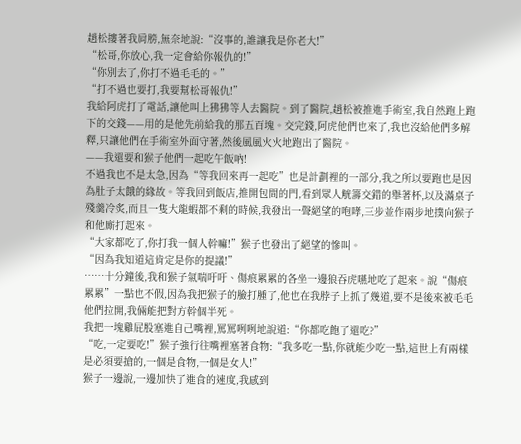趙松摟著我肩膀,無奈地說:“沒事的,誰讓我是你老大!”
“松哥,你放心,我一定會給你報仇的!”
“你別去了,你打不過毛毛的。”
“打不過也要打,我要幫松哥報仇!”
我給阿虎打了電話,讓他叫上狒狒等人去醫院。到了醫院,趙松被推進手術室,我自然跑上跑下的交錢——用的是他先前給我的那五百塊。交完錢,阿虎他們也來了,我也沒給他們多解釋,只讓他們在手術室外面守著,然後風風火火地跑出了醫院。
——我還要和猴子他們一起吃午飯吶!
不過我也不是太急,因為“等我回來再一起吃”也是計劃裡的一部分,我之所以要跑也是因為肚子太餓的緣故。等我回到飯店,推開包間的門,看到眾人觥籌交錯的舉著杯,以及滿桌子殘羹冷炙,而且一隻大龍蝦都不剩的時候,我發出一聲絕望的咆哮,三步並作兩步地撲向猴子和他廝打起來。
“大家都吃了,你打我一個人幹嘛!”猴子也發出了絕望的慘叫。
“因為我知道這肯定是你的提議!”
……十分鐘後,我和猴子氣喘吁吁、傷痕累累的各坐一邊狼吞虎嚥地吃了起來。說“傷痕累累”一點也不假,因為我把猴子的臉打腫了,他也在我脖子上抓了幾道,要不是後來被毛毛他們拉開,我倆能把對方幹個半死。
我把一塊雞屁股塞進自己嘴裡,罵罵咧咧地說道:“你都吃飽了還吃?”
“吃,一定要吃!”猴子強行往嘴裡塞著食物:“我多吃一點,你就能少吃一點,這世上有兩樣是必須要搶的,一個是食物,一個是女人!”
猴子一邊說,一邊加快了進食的速度,我感到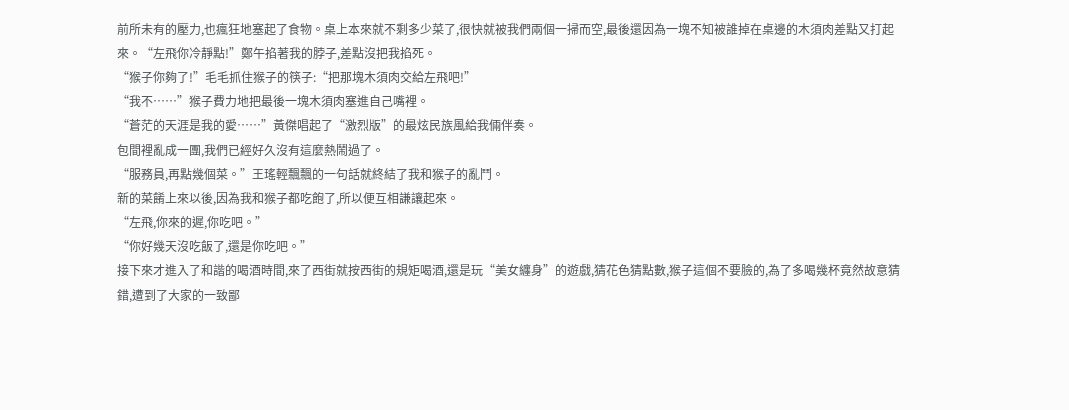前所未有的壓力,也瘋狂地塞起了食物。桌上本來就不剩多少菜了,很快就被我們兩個一掃而空,最後還因為一塊不知被誰掉在桌邊的木須肉差點又打起來。“左飛你冷靜點!”鄭午掐著我的脖子,差點沒把我掐死。
“猴子你夠了!”毛毛抓住猴子的筷子:“把那塊木須肉交給左飛吧!”
“我不……”猴子費力地把最後一塊木須肉塞進自己嘴裡。
“蒼茫的天涯是我的愛……”黃傑唱起了“激烈版”的最炫民族風給我倆伴奏。
包間裡亂成一團,我們已經好久沒有這麼熱鬧過了。
“服務員,再點幾個菜。”王瑤輕飄飄的一句話就終結了我和猴子的亂鬥。
新的菜餚上來以後,因為我和猴子都吃飽了,所以便互相謙讓起來。
“左飛,你來的遲,你吃吧。”
“你好幾天沒吃飯了,還是你吃吧。”
接下來才進入了和諧的喝酒時間,來了西街就按西街的規矩喝酒,還是玩“美女纏身”的遊戲,猜花色猜點數,猴子這個不要臉的,為了多喝幾杯竟然故意猜錯,遭到了大家的一致鄙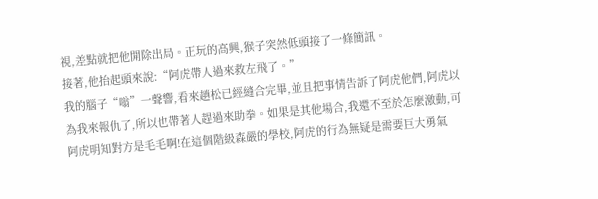視,差點就把他開除出局。正玩的高興,猴子突然低頭接了一條簡訊。
接著,他抬起頭來說:“阿虎帶人過來救左飛了。”
我的腦子“嗡”一聲響,看來趙松已經縫合完畢,並且把事情告訴了阿虎他們,阿虎以為我來報仇了,所以也帶著人趕過來助拳。如果是其他場合,我還不至於怎麼激動,可阿虎明知對方是毛毛啊!在這個階級森嚴的學校,阿虎的行為無疑是需要巨大勇氣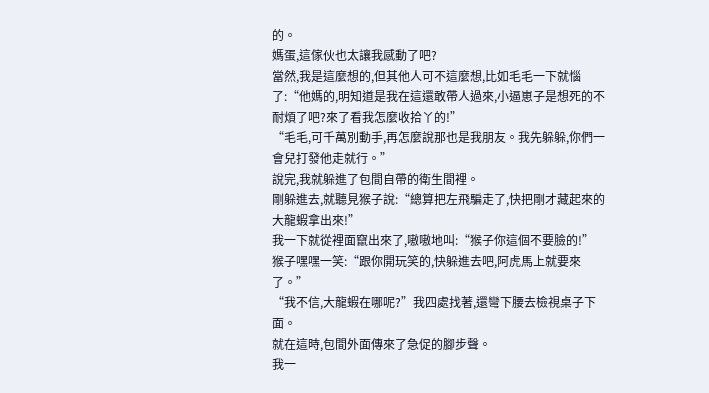的。
媽蛋,這傢伙也太讓我感動了吧?
當然,我是這麼想的,但其他人可不這麼想,比如毛毛一下就惱了:“他媽的,明知道是我在這還敢帶人過來,小逼崽子是想死的不耐煩了吧?來了看我怎麼收拾丫的!”
“毛毛,可千萬別動手,再怎麼說那也是我朋友。我先躲躲,你們一會兒打發他走就行。”
說完,我就躲進了包間自帶的衛生間裡。
剛躲進去,就聽見猴子說:“總算把左飛騙走了,快把剛才藏起來的大龍蝦拿出來!”
我一下就從裡面竄出來了,嗷嗷地叫:“猴子你這個不要臉的!”
猴子嘿嘿一笑:“跟你開玩笑的,快躲進去吧,阿虎馬上就要來了。”
“我不信,大龍蝦在哪呢?”我四處找著,還彎下腰去檢視桌子下面。
就在這時,包間外面傳來了急促的腳步聲。
我一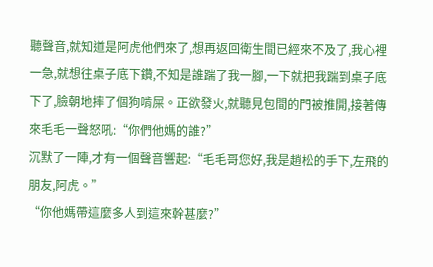聽聲音,就知道是阿虎他們來了,想再返回衛生間已經來不及了,我心裡一急,就想往桌子底下鑽,不知是誰踹了我一腳,一下就把我踹到桌子底下了,臉朝地摔了個狗啃屎。正欲發火,就聽見包間的門被推開,接著傳來毛毛一聲怒吼:“你們他媽的誰?”
沉默了一陣,才有一個聲音響起:“毛毛哥您好,我是趙松的手下,左飛的朋友,阿虎。”
“你他媽帶這麼多人到這來幹甚麼?”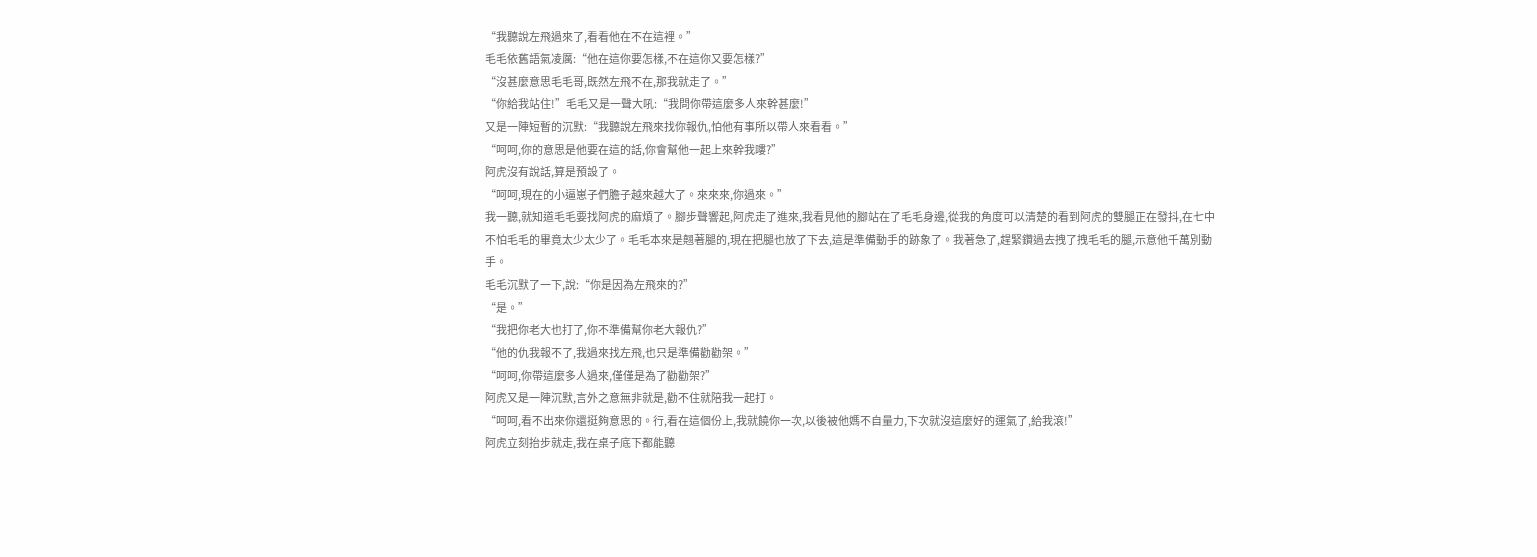“我聽說左飛過來了,看看他在不在這裡。”
毛毛依舊語氣凌厲:“他在這你要怎樣,不在這你又要怎樣?”
“沒甚麼意思毛毛哥,既然左飛不在,那我就走了。”
“你給我站住!”毛毛又是一聲大吼:“我問你帶這麼多人來幹甚麼!”
又是一陣短暫的沉默:“我聽說左飛來找你報仇,怕他有事所以帶人來看看。”
“呵呵,你的意思是他要在這的話,你會幫他一起上來幹我嘍?”
阿虎沒有說話,算是預設了。
“呵呵,現在的小逼崽子們膽子越來越大了。來來來,你過來。”
我一聽,就知道毛毛要找阿虎的麻煩了。腳步聲響起,阿虎走了進來,我看見他的腳站在了毛毛身邊,從我的角度可以清楚的看到阿虎的雙腿正在發抖,在七中不怕毛毛的畢竟太少太少了。毛毛本來是翹著腿的,現在把腿也放了下去,這是準備動手的跡象了。我著急了,趕緊鑽過去拽了拽毛毛的腿,示意他千萬別動手。
毛毛沉默了一下,說:“你是因為左飛來的?”
“是。”
“我把你老大也打了,你不準備幫你老大報仇?”
“他的仇我報不了,我過來找左飛,也只是準備勸勸架。”
“呵呵,你帶這麼多人過來,僅僅是為了勸勸架?”
阿虎又是一陣沉默,言外之意無非就是,勸不住就陪我一起打。
“呵呵,看不出來你還挺夠意思的。行,看在這個份上,我就饒你一次,以後被他媽不自量力,下次就沒這麼好的運氣了,給我滾!”
阿虎立刻抬步就走,我在桌子底下都能聽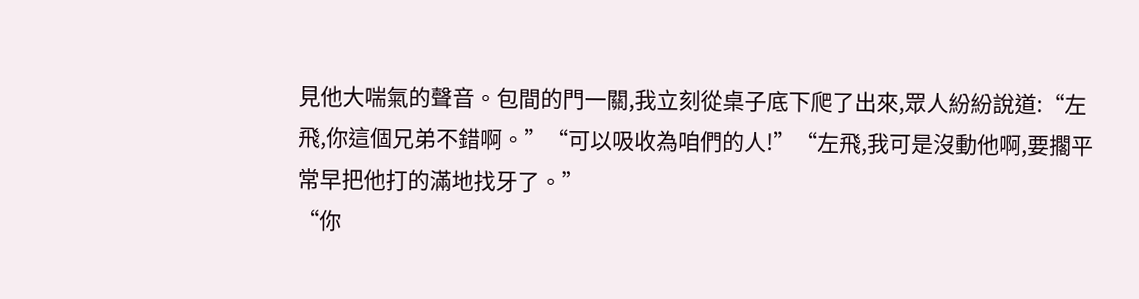見他大喘氣的聲音。包間的門一關,我立刻從桌子底下爬了出來,眾人紛紛說道:“左飛,你這個兄弟不錯啊。”“可以吸收為咱們的人!”“左飛,我可是沒動他啊,要擱平常早把他打的滿地找牙了。”
“你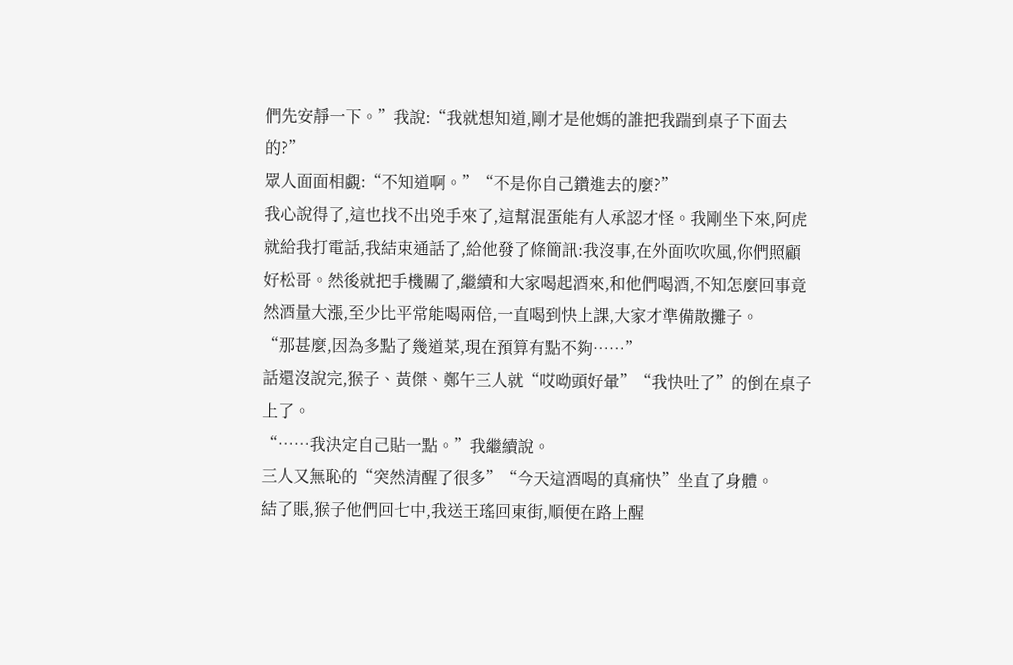們先安靜一下。”我說:“我就想知道,剛才是他媽的誰把我踹到桌子下面去的?”
眾人面面相覷:“不知道啊。”“不是你自己鑽進去的麼?”
我心說得了,這也找不出兇手來了,這幫混蛋能有人承認才怪。我剛坐下來,阿虎就給我打電話,我結束通話了,給他發了條簡訊:我沒事,在外面吹吹風,你們照顧好松哥。然後就把手機關了,繼續和大家喝起酒來,和他們喝酒,不知怎麼回事竟然酒量大漲,至少比平常能喝兩倍,一直喝到快上課,大家才準備散攤子。
“那甚麼,因為多點了幾道菜,現在預算有點不夠……”
話還沒說完,猴子、黃傑、鄭午三人就“哎呦頭好暈”“我快吐了”的倒在桌子上了。
“……我決定自己貼一點。”我繼續說。
三人又無恥的“突然清醒了很多”“今天這酒喝的真痛快”坐直了身體。
結了賬,猴子他們回七中,我送王瑤回東街,順便在路上醒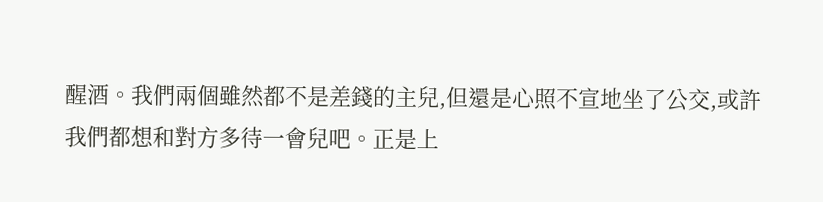醒酒。我們兩個雖然都不是差錢的主兒,但還是心照不宣地坐了公交,或許我們都想和對方多待一會兒吧。正是上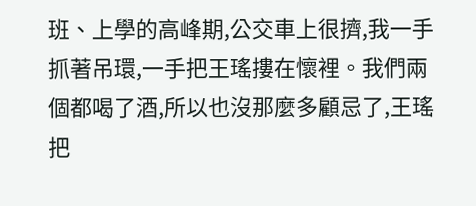班、上學的高峰期,公交車上很擠,我一手抓著吊環,一手把王瑤摟在懷裡。我們兩個都喝了酒,所以也沒那麼多顧忌了,王瑤把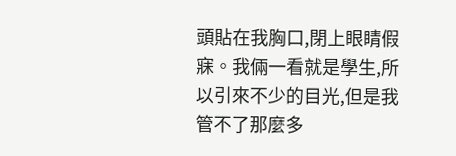頭貼在我胸口,閉上眼睛假寐。我倆一看就是學生,所以引來不少的目光,但是我管不了那麼多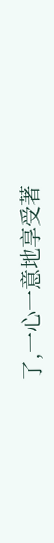了,一心一意地享受著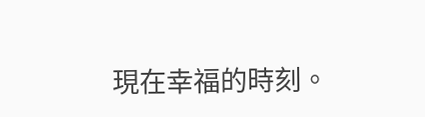現在幸福的時刻。